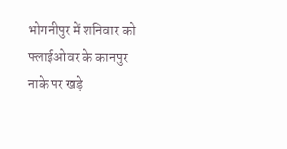भोगनीपुर में शनिवार को फ्लाईओवर के कानपुर नाके पर खड़े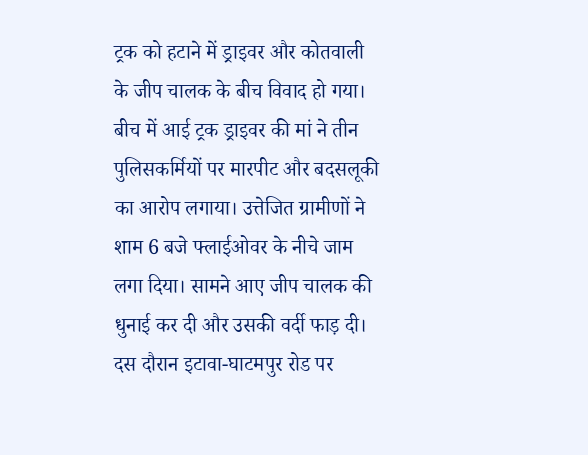ट्रक को हटाने में ड्राइवर और कोतवाली के जीप चालक के बीच विवाद हो गया। बीच में आई ट्रक ड्राइवर की मां ने तीन पुलिसकर्मियों पर मारपीट और बदसलूकी का आरोप लगाया। उत्तेजित ग्रामीणों ने शाम 6 बजे फ्लाईओवर के नीचे जाम लगा दिया। सामने आए जीप चालक की धुनाई कर दी और उसकी वर्दी फाड़ दी। दस दौरान इटावा-घाटमपुर रोड पर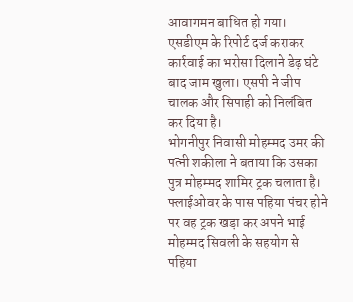आवागमन बाधित हो गया। एसडीएम के रिपोर्ट दर्ज कराकर कार्रवाई का भरोसा दिलाने डेढ़ घंटे बाद जाम खुला। एसपी ने जीप चालक और सिपाही को निलंबित कर दिया है।
भोगनीपुर निवासी मोहम्मद उमर की पत्नी शकीला ने बताया कि उसका पुत्र मोहम्मद शामिर ट्रक चलाता है। फ्लाईओवर के पास पहिया पंचर होने पर वह ट्रक खड़ा कर अपने भाई मोहम्मद सिवली के सहयोग से पहिया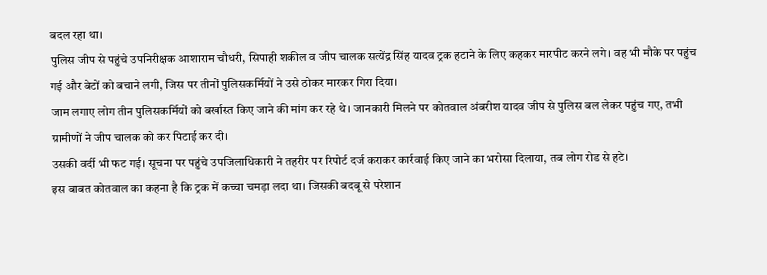बदल रहा था।
पुलिस जीप से पहुंचे उपनिरीक्षक आशाराम चौधरी, सिपाही शकील व जीप चालक सत्येंद्र सिंह यादव ट्रक हटाने के लिए कहकर मारपीट करने लगे। वह भी मौके पर पहुंच गई और बेटों को बचाने लगी, जिस पर तीनों पुलिसकर्मियों ने उसे ठोकर मारकर गिरा दिया।
जाम लगाए लोग तीन पुलिसकर्मियों को बर्खास्त किए जाने की मांग कर रहे थे। जानकारी मिलने पर कोतवाल अंबरीश यादव जीप से पुलिस बल लेकर पहुंच गए, तभी ग्रामीणों ने जीप चालक को कर पिटाई कर दी।
उसकी वर्दी भी फट गई। सूचना पर पहुंचे उपजिलाधिकारी ने तहरीर पर रिपोर्ट दर्ज कराकर कार्रवाई किए जाने का भरोसा दिलाया, तब लोग रोड से हटे।
इस बाबत कोतवाल का कहना है कि ट्रक में कच्चा चमड़ा लदा था। जिसकी बदबू से परेशान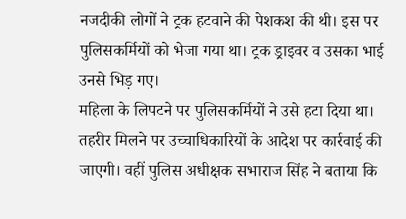नजदीकी लोगों ने ट्रक हटवाने की पेशकश की थी। इस पर पुलिसकर्मियों को भेजा गया था। ट्रक ड्राइवर व उसका भाई उनसे भिड़ गए।
महिला के लिपटने पर पुलिसकर्मियों ने उसे हटा दिया था। तहरीर मिलने पर उच्चाधिकारियों के आदेश पर कार्रवाई की जाएगी। वहीं पुलिस अधीक्षक सभाराज सिंह ने बताया कि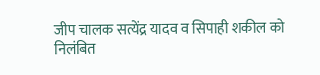जीप चालक सत्येंद्र यादव व सिपाही शकील को निलंबित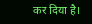कर दिया है।